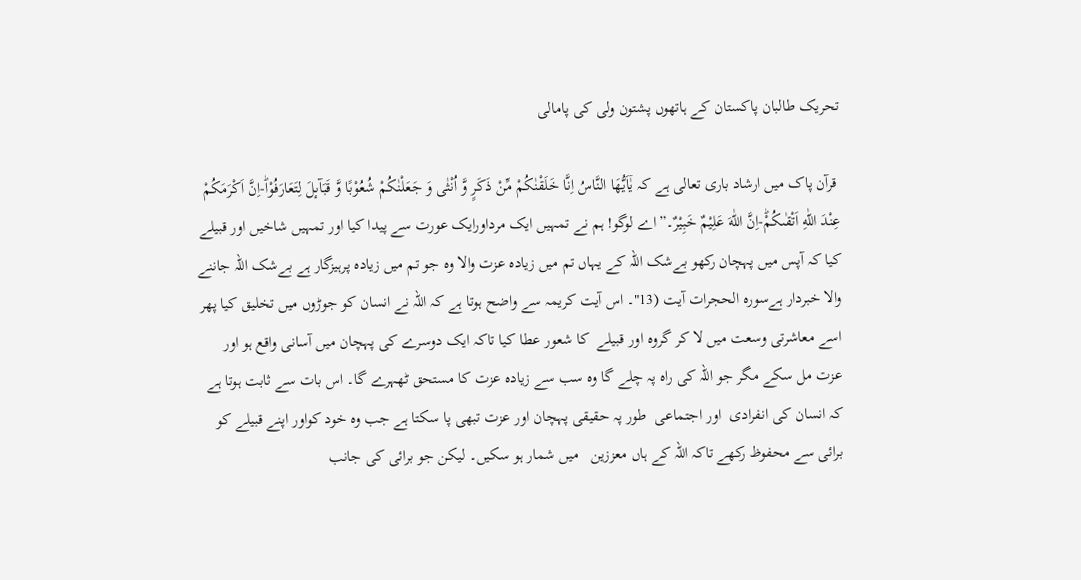تحریک طالبان پاکستان کے ہاتھوں پشتون ولی کی پامالی

 قرآن پاک میں ارشاد باری تعالی ہے کہ یٰۤاَیُّهَا النَّاسُ اِنَّا خَلَقْنٰكُمْ مِّنْ ذَكَرٍ وَّ اُنْثٰى وَ جَعَلْنٰكُمْ شُعُوْبًا وَّ قَبَآىٕلَ لِتَعَارَفُوْاؕ-اِنَّ اَكْرَمَكُمْ عِنْدَ اللّٰهِ اَتْقٰىكُمْؕ-اِنَّ اللّٰهَ عَلِیْمٌ خَبِیْرٌ۔”اے لوگو! ہم نے تمہیں ایک مرداورایک عورت سے پیدا کیا اور تمہیں شاخیں اور قبیلے کیا کہ آپس میں پہچان رکھو بےشک اللہ کے یہاں تم میں زیادہ عزت والا وہ جو تم میں زیادہ پرہیزگار ہے بےشک اللہ جاننے والا خبردار ہےسورہ الحجرات آیت (13"۔ اس آیت کریمہ سے واضح ہوتا ہے کہ اللہ نے انسان کو جوڑوں میں تخلیق کیا پھر اسے معاشرتی وسعت میں لا کر گروہ اور قبیلے  کا شعور عطا کیا تاکہ ایک دوسرے کی پہچان میں آسانی واقع ہو اور عزت مل سکے مگر جو اللہ کی راہ پہ چلے گا وہ سب سے زیادہ عزت کا مستحق ٹھہرے گا۔ اس بات سے ثابت ہوتا ہے کہ انسان کی انفرادی  اور اجتماعی  طور پہ حقیقی پہچان اور عزت تبھی پا سکتا ہے جب وہ خود کواور اپنے قبیلے کو   برائی سے محفوظ رکھے تاکہ اللہ کے ہاں معززین   میں شمار ہو سکیں۔ لیکن جو برائی کی جانب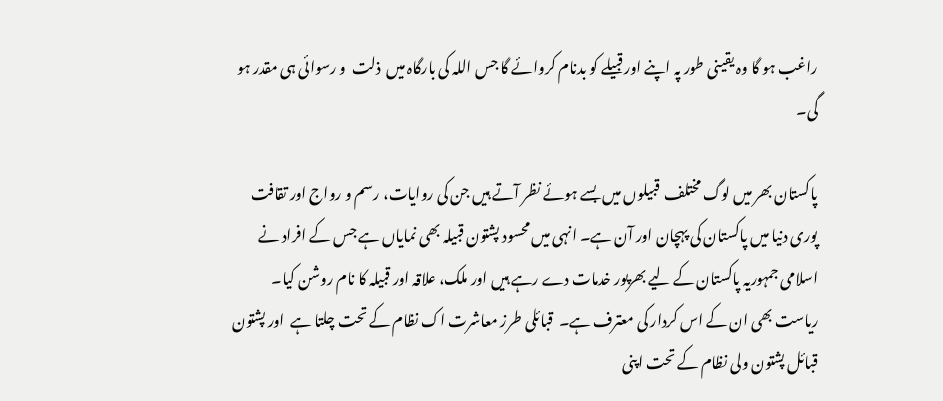راغب ہو گا وہ یقینی طور پہ اپنے اور قبیلے کو بدنام کروائے گا جس اللہ کی بارگاہ میں  ذلت  و رسوائی ہی مقدر ہو گی۔

پاکستان بھر میں لوگ مختلف  قبیلوں میں بسے ہوئے نظر آتے ہیں جن کی روایات، رسم و رواج اور تقافت پوری دنیا میں پاکستان کی پہچان اور آن ہے۔ انہی میں محسود پشتون قبیلہ بھی نمایاں ہے جس کے افراد نے اسلامی جمہوریہ پاکستان کے لیے بھرپور خدمات دے رہے ہیں اور ملک، علاقہ اور قبیلہ کا نام روشن کیا۔ ریاست بھی ان کے اس کردار کی معترف ہے۔  قبائلی طرز معاشرت اک نظام کے تحت چلتا ہے  اور پشتون قبائل پشتون ولی نظام کے تحت اپنی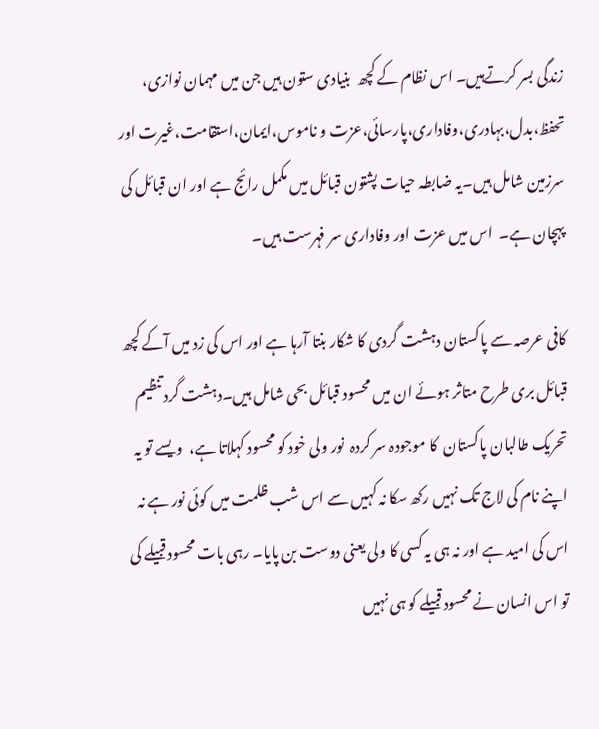زندگی بسر کرتےہیں۔ اس نظام کے کچھ  بنیادی ستون ہیں جن میں مہمان نوازی، تحفظ،بدل،بہادری،وفاداری،پارسائی،عزت و ناموس،ایمان،استقامت،غیرت اور سرزمین شامل ہیں۔یہ ضابطہ حیات پشتون قبائل میں مکمل رائج ہے اور ان قبائل کی پہچان ہے۔  اس میں عزت اور وفاداری سر فہرست ہیں۔

کافی عرصہ سے پاکستان دہشت گردی کا شکار بنتا آرہا ہے اور اس کی زد میں آکے کچھ قبائل بری طرح متاثر ہوئے ان میں محسود قبائل بحی شامل ہیں۔دہشت گرد تنظیم تحریک طالبان پاکستان  کا موجودہ سر کردہ  نور ولی خود کو محسود کہلاتا ہے،  ویسے تو یہ اپنے نام کی لاج تک نہیں رکھ سکا نہ کہیں سے اس شب ظلمت میں کوئی نور ہے نہ اس کی امید ہے اور نہ ہی یہ کسی کا ولی یعنی دوست بن پایا۔ رہی بات محسود قبیلے کی تو اس انسان نے محسود قبیلے کو ہی نہیں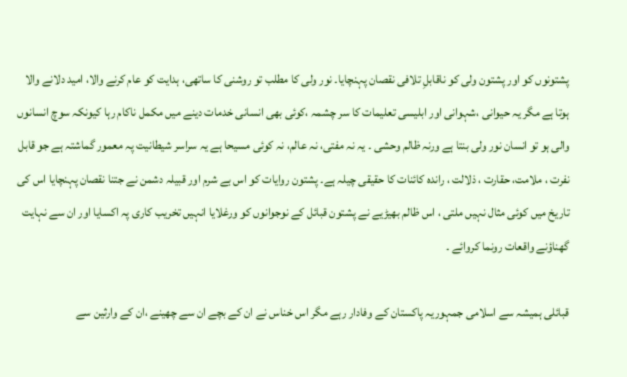پشتونوں کو اور پشتون ولی کو ناقابلِ تلافی نقصان پہنچایا۔ نور ولی کا مطلب تو روشنی کا ساتھی، ہدایت کو عام کرنے والا، امید دلانے والا ہوتا ہے مگر یہ حیوانی ،شہوانی اور ابلیسی تعلیمات کا سر چشمہ ،کوئی بھی انسانی خدمات دینے میں مکمل ناکام رہا کیونکہ سوچ انسانوں والی ہو تو انسان نور ولی بنتا ہے ورنہ ظالم وحشی ۔ یہ نہ مفتی، نہ عالم، نہ کوئی مسیحا ہے یہ سراسر شیطانیت پہ معمور گماشتہ ہے جو قابل نفرت ، ملامت، حقارت ، ذلالت ، راندہ کائنات کا حقیقی چیلہ ہے۔ پشتون روایات کو اس بے شرم اور قبیلہ دشمن نے جتنا نقصان پہنچایا اس کی تاریخ میں کوئی مثال نہیں ملتی ، اس ظالم بھیڑیے نے پشتون قبائل کے نوجوانوں کو ورغلایا انہیں تخریب کاری پہ اکسایا اور ان سے نہایت گھناؤنے واقعات رونما کروائے ۔

قبائلی ہمیشہ سے اسلامی جمہوریہ پاکستان کے وفادار رہے مگر اس خناس نے ان کے بچے ان سے چھینے ،ان کے وارثین سے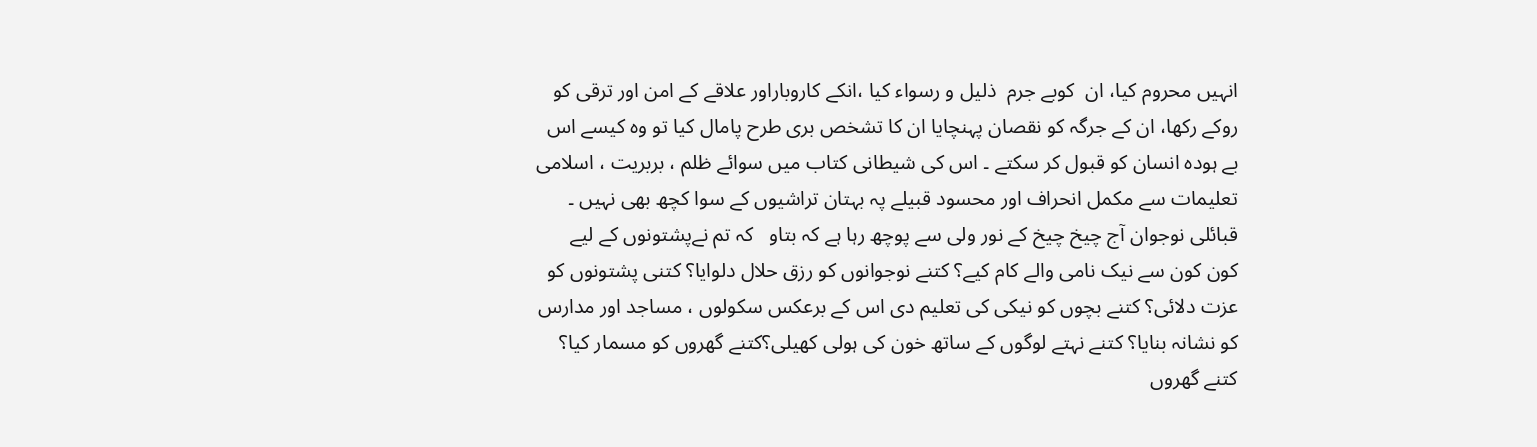انہیں محروم کیا، ان  کوبے جرم  ذلیل و رسواء کیا ،انکے کاروباراور علاقے کے امن اور ترقی کو روکے رکھا، ان کے جرگہ کو نقصان پہنچایا ان کا تشخص بری طرح پامال کیا تو وہ کیسے اس بے ہودہ انسان کو قبول کر سکتے ۔ اس کی شیطانی کتاب میں سوائے ظلم ، بربریت ، اسلامی تعلیمات سے مکمل انحراف اور محسود قبیلے پہ بہتان تراشیوں کے سوا کچھ بھی نہیں ۔ قبائلی نوجوان آج چیخ چیخ کے نور ولی سے پوچھ رہا ہے کہ بتاو   کہ تم نےپشتونوں کے لیے کون کون سے نیک نامی والے کام کیے؟ کتنے نوجوانوں کو رزق حلال دلوایا؟ کتنی پشتونوں کو عزت دلائی؟ کتنے بچوں کو نیکی کی تعلیم دی اس کے برعکس سکولوں ، مساجد اور مدارس کو نشانہ بنایا؟ کتنے نہتے لوگوں کے ساتھ خون کی ہولی کھیلی؟کتنے گھروں کو مسمار کیا؟ کتنے گھروں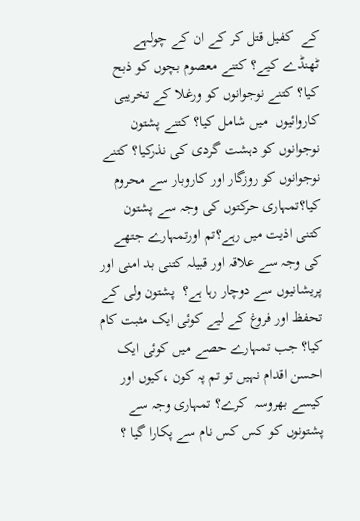کے  کفیل قتل کر کے ان کے چولہے ٹھنڈے کیے؟ کتنے معصوم بچوں کو ذبح کیا؟ کتنے نوجوانوں کو ورغلا کے تخریبی کاروائیوں  میں شامل کیا؟ کتنے پشتون نوجوانوں کو دہشت گردی کی نذرکیا؟ کتنے نوجوانوں کو روزگار اور کاروبار سے محروم کیا؟تمہاری حرکتوں کی وجہ سے پشتون کتنی اذیت میں رہے؟تم اورتمہارے جتھے کی وجہ سے علاقہ اور قبیلہ کتنی بد امنی اور پریشانیوں سے دوچار رہا ہے؟  پشتون ولی کے تحفظ اور فروغ کے لیے کوئی ایک مثبت کام کیا؟ جب تمہارے حصے میں کوئی ایک احسن اقدام نہیں تو تم پہ کون ،کیوں اور کیسے بھروسہ  کرے؟ تمہاری وجہ سے پشتونوں کو کس کس نام سے پکارا گیا ؟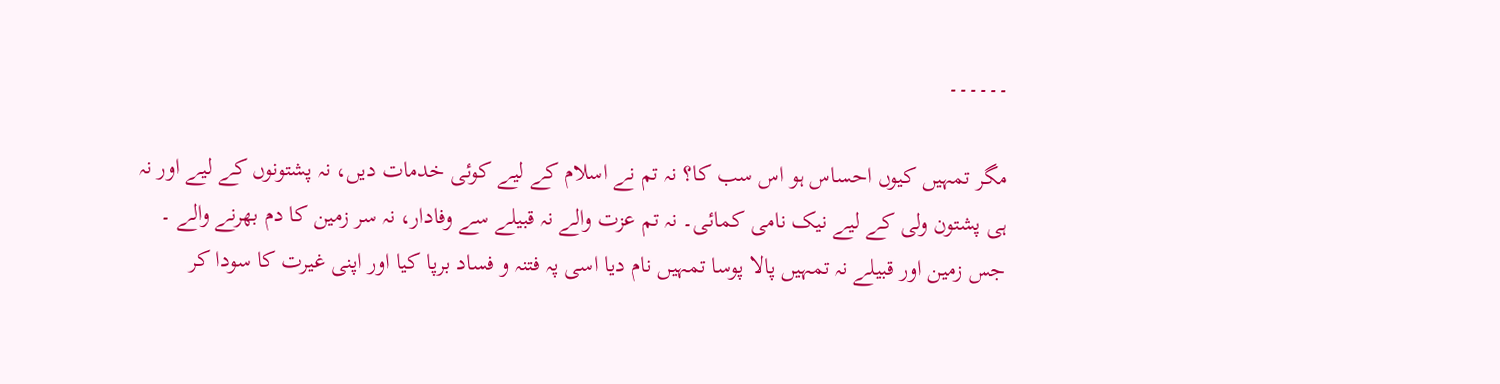۔۔۔۔۔۔

مگر تمہیں کیوں احساس ہو اس سب کا؟ نہ تم نے اسلام کے لیے کوئی خدمات دیں، نہ پشتونوں کے لیے اور نہ ہی پشتون ولی کے لیے نیک نامی کمائی۔ نہ تم عزت والے نہ قبیلے سے وفادار، نہ سر زمین کا دم بھرنے والے ۔ جس زمین اور قبیلے نہ تمہیں پالا پوسا تمہیں نام دیا اسی پہ فتنہ و فساد برپا کیا اور اپنی غیرت کا سودا کر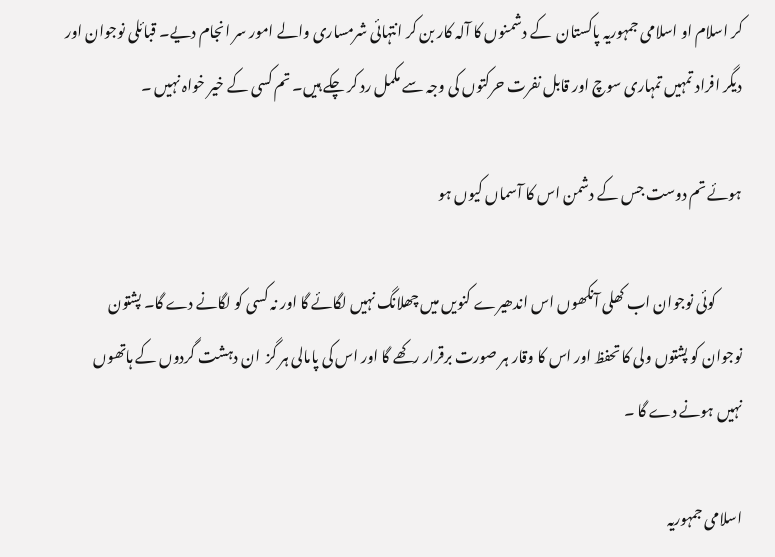کر اسلام او اسلامی جمہوریہ پاکستان  کے دشمنوں کا آلہ کار بن کر انتہائی شرمساری والے امور سر انجام دیے۔ قبائلی نوجوان اور دیگر افراد تمہیں تمہاری سوچ اور قابل نفرت حرکتوں کی وجہ سے مکمل رد کر چکے ہیں۔ تم کسی کے خیر خواہ نہیں ۔

ہوئے تم دوست جس کے دشمن اس کا آسماں کیوں ہو

         کوئی نوجوان اب کھلی آنکھوں اس اندھیرے کنویں میں چھلانگ نہیں لگائے گا اور نہ کسی کو لگانے دے گا۔ پشتون نوجوان کو پشتوں ولی کا تحفظ اور اس کا وقار ہر صورت برقرار رکھے گا اور اس کی پامالی ہر گز  ان دہشت گردوں کے ہاتھوں  نہیں ہونے دے گا ۔

اسلامی جمہوریہ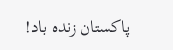پاکستان زندہ باد!